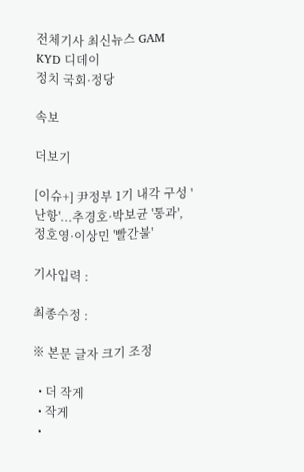전체기사 최신뉴스 GAM
KYD 디데이
정치 국회·정당

속보

더보기

[이슈+] 尹정부 1기 내각 구성 '난항'...추경호·박보균 '통과', 정호영·이상민 '빨간불'

기사입력 :

최종수정 :

※ 본문 글자 크기 조정

  • 더 작게
  • 작게
  •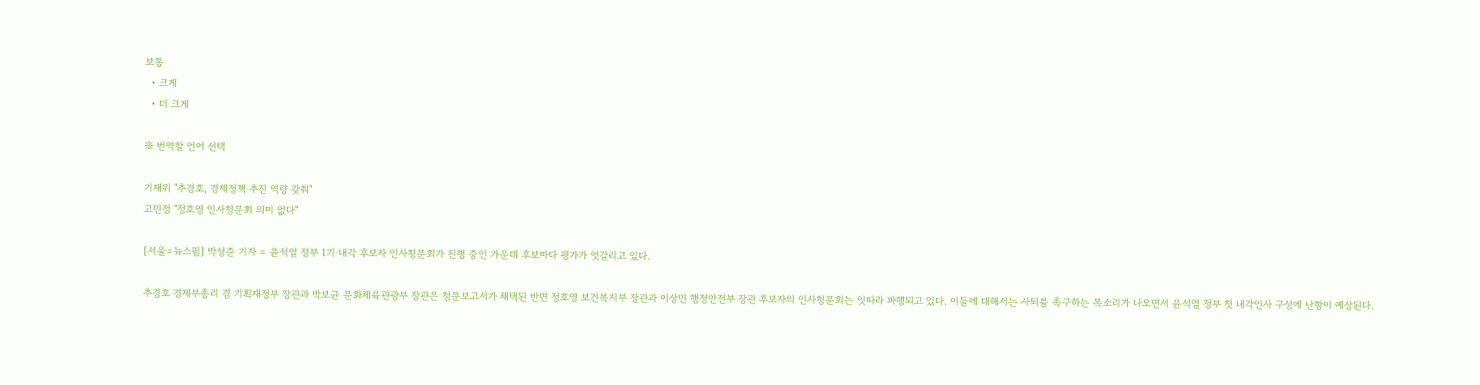보통
  • 크게
  • 더 크게

※ 번역할 언어 선택

기재위 "추경호, 경제정책 추진 역량 갖춰"
고민정 "정호영 인사청문회 의미 없다"

[서울=뉴스핌] 박성준 기자 = 윤석열 정부 1기 내각 후보자 인사청문회가 진행 중인 가운데 후보마다 평가가 엇갈리고 있다.

추경호 경제부총리 겸 기획재정부 장관과 박보균 문화체육관광부 장관은 청문보고서가 채택된 반면 정호영 보건복지부 장관과 이상민 행정안전부 장관 후보자의 인사청문회는 잇따라 파행되고 있다. 이들에 대해서는 사퇴를 촉구하는 목소리가 나오면서 윤석열 정부 첫 내각인사 구성에 난항이 예상된다.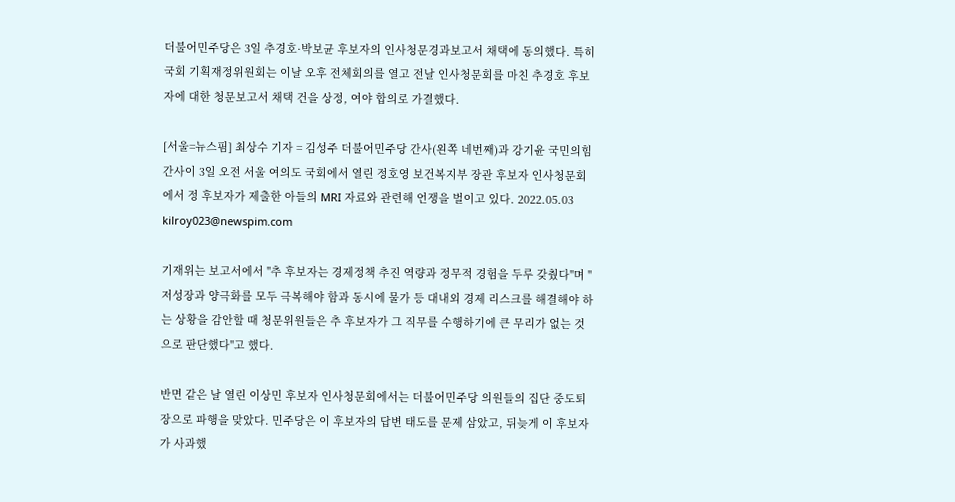더불어민주당은 3일 추경호·박보균 후보자의 인사청문경과보고서 채택에 동의했다. 특히 국회 기획재정위원회는 이날 오후 전체회의를 열고 전날 인사청문회를 마친 추경호 후보자에 대한 청문보고서 채택 건을 상정, 여야 합의로 가결했다.

[서울=뉴스핌] 최상수 기자 = 김성주 더불어민주당 간사(왼쪽 네번째)과 강기윤 국민의힘 간사이 3일 오전 서울 여의도 국회에서 열린 정호영 보건복지부 장관 후보자 인사청문회에서 정 후보자가 제출한 아들의 MRI 자료와 관련해 언쟁을 벌이고 있다. 2022.05.03 kilroy023@newspim.com

기재위는 보고서에서 "추 후보자는 경제정책 추진 역량과 정무적 경험을 두루 갖췄다"며 "저성장과 양극화를 모두 극복해야 함과 동시에 물가 등 대내외 경제 리스크를 해결해야 하는 상황을 감안할 때 청문위원들은 추 후보자가 그 직무를 수행하기에 큰 무리가 없는 것으로 판단했다"고 했다.

반면 같은 날 열린 이상민 후보자 인사청문회에서는 더불어민주당 의원들의 집단 중도퇴장으로 파행을 맞았다. 민주당은 이 후보자의 답변 태도를 문제 삼았고, 뒤늦게 이 후보자가 사과했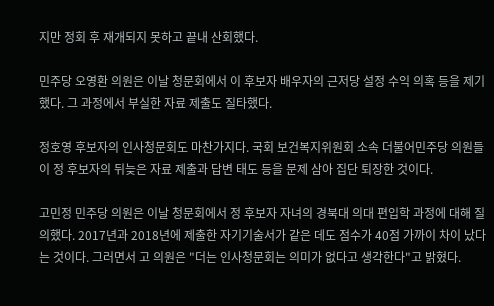지만 정회 후 재개되지 못하고 끝내 산회했다.

민주당 오영환 의원은 이날 청문회에서 이 후보자 배우자의 근저당 설정 수익 의혹 등을 제기했다. 그 과정에서 부실한 자료 제출도 질타했다.

정호영 후보자의 인사청문회도 마찬가지다. 국회 보건복지위원회 소속 더불어민주당 의원들이 정 후보자의 뒤늦은 자료 제출과 답변 태도 등을 문제 삼아 집단 퇴장한 것이다.

고민정 민주당 의원은 이날 청문회에서 정 후보자 자녀의 경북대 의대 편입학 과정에 대해 질의했다. 2017년과 2018년에 제출한 자기기술서가 같은 데도 점수가 40점 가까이 차이 났다는 것이다. 그러면서 고 의원은 "더는 인사청문회는 의미가 없다고 생각한다"고 밝혔다.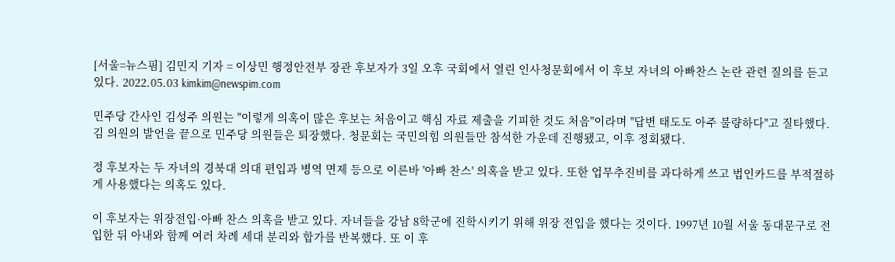[서울=뉴스핌] 김민지 기자 = 이상민 행정안전부 장관 후보자가 3일 오후 국회에서 열린 인사청문회에서 이 후보 자녀의 아빠찬스 논란 관련 질의를 듣고 있다. 2022.05.03 kimkim@newspim.com

민주당 간사인 김성주 의원는 "이렇게 의혹이 많은 후보는 처음이고 핵심 자료 제출을 기피한 것도 처음"이라며 "답변 태도도 아주 불량하다"고 질타했다. 김 의원의 발언을 끝으로 민주당 의원들은 퇴장했다. 청문회는 국민의힘 의원들만 참석한 가운데 진행됐고, 이후 정회됐다.

정 후보자는 두 자녀의 경북대 의대 편입과 병역 면제 등으로 이른바 '아빠 찬스' 의혹을 받고 있다. 또한 업무추진비를 과다하게 쓰고 법인카드를 부적절하게 사용했다는 의혹도 있다.

이 후보자는 위장전입·아빠 찬스 의혹을 받고 있다. 자녀들을 강남 8학군에 진학시키기 위해 위장 전입을 했다는 것이다. 1997년 10월 서울 동대문구로 전입한 뒤 아내와 함께 여러 차례 세대 분리와 합가를 반복했다. 또 이 후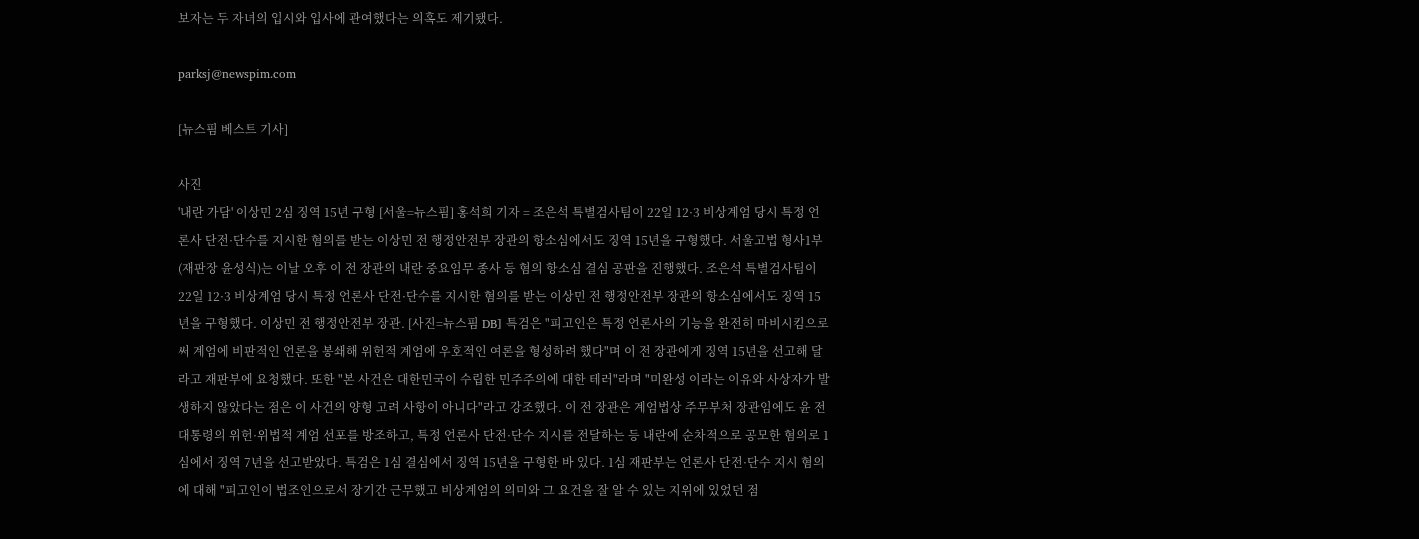보자는 두 자녀의 입시와 입사에 관여했다는 의혹도 제기됐다.

parksj@newspim.com

[뉴스핌 베스트 기사]

사진
'내란 가담' 이상민 2심 징역 15년 구형 [서울=뉴스핌] 홍석희 기자 = 조은석 특별검사팀이 22일 12·3 비상계엄 당시 특정 언론사 단전·단수를 지시한 혐의를 받는 이상민 전 행정안전부 장관의 항소심에서도 징역 15년을 구형했다. 서울고법 형사1부(재판장 윤성식)는 이날 오후 이 전 장관의 내란 중요임무 종사 등 혐의 항소심 결심 공판을 진행했다. 조은석 특별검사팀이 22일 12·3 비상계엄 당시 특정 언론사 단전·단수를 지시한 혐의를 받는 이상민 전 행정안전부 장관의 항소심에서도 징역 15년을 구형했다. 이상민 전 행정안전부 장관. [사진=뉴스핌 DB] 특검은 "피고인은 특정 언론사의 기능을 완전히 마비시킴으로써 계엄에 비판적인 언론을 봉쇄해 위헌적 계엄에 우호적인 여론을 형성하려 했다"며 이 전 장관에게 징역 15년을 선고해 달라고 재판부에 요청했다. 또한 "본 사건은 대한민국이 수립한 민주주의에 대한 테러"라며 "미완성 이라는 이유와 사상자가 발생하지 않았다는 점은 이 사건의 양형 고려 사항이 아니다"라고 강조했다. 이 전 장관은 계엄법상 주무부처 장관임에도 윤 전 대통령의 위헌·위법적 계엄 선포를 방조하고, 특정 언론사 단전·단수 지시를 전달하는 등 내란에 순차적으로 공모한 혐의로 1심에서 징역 7년을 선고받았다. 특검은 1심 결심에서 징역 15년을 구형한 바 있다. 1심 재판부는 언론사 단전·단수 지시 혐의에 대해 "피고인이 법조인으로서 장기간 근무했고 비상계엄의 의미와 그 요건을 잘 알 수 있는 지위에 있었던 점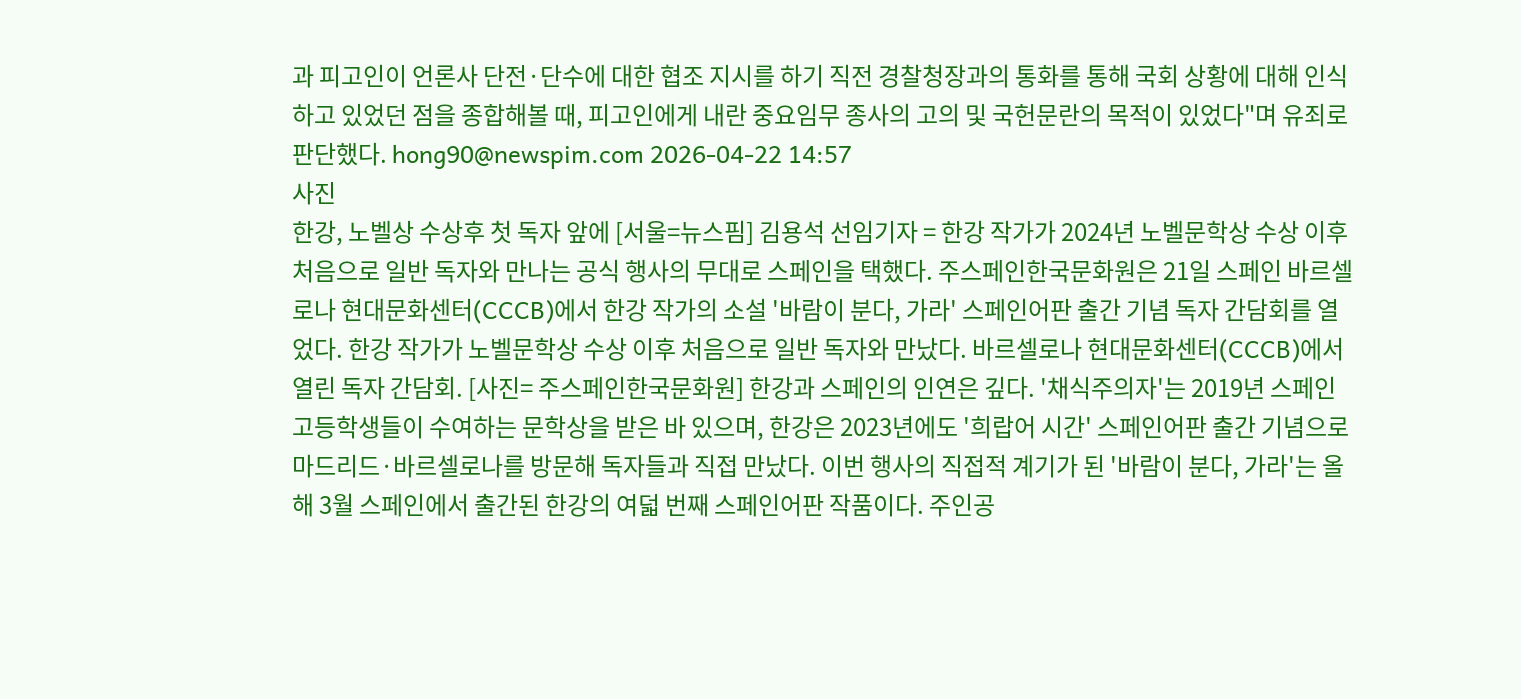과 피고인이 언론사 단전·단수에 대한 협조 지시를 하기 직전 경찰청장과의 통화를 통해 국회 상황에 대해 인식하고 있었던 점을 종합해볼 때, 피고인에게 내란 중요임무 종사의 고의 및 국헌문란의 목적이 있었다"며 유죄로 판단했다. hong90@newspim.com 2026-04-22 14:57
사진
한강, 노벨상 수상후 첫 독자 앞에 [서울=뉴스핌] 김용석 선임기자 = 한강 작가가 2024년 노벨문학상 수상 이후 처음으로 일반 독자와 만나는 공식 행사의 무대로 스페인을 택했다. 주스페인한국문화원은 21일 스페인 바르셀로나 현대문화센터(CCCB)에서 한강 작가의 소설 '바람이 분다, 가라' 스페인어판 출간 기념 독자 간담회를 열었다. 한강 작가가 노벨문학상 수상 이후 처음으로 일반 독자와 만났다. 바르셀로나 현대문화센터(CCCB)에서 열린 독자 간담회. [사진= 주스페인한국문화원] 한강과 스페인의 인연은 깊다. '채식주의자'는 2019년 스페인 고등학생들이 수여하는 문학상을 받은 바 있으며, 한강은 2023년에도 '희랍어 시간' 스페인어판 출간 기념으로 마드리드·바르셀로나를 방문해 독자들과 직접 만났다. 이번 행사의 직접적 계기가 된 '바람이 분다, 가라'는 올해 3월 스페인에서 출간된 한강의 여덟 번째 스페인어판 작품이다. 주인공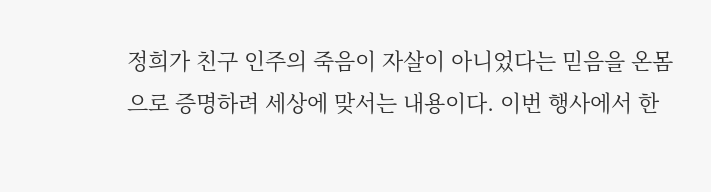정희가 친구 인주의 죽음이 자살이 아니었다는 믿음을 온몸으로 증명하려 세상에 맞서는 내용이다. 이번 행사에서 한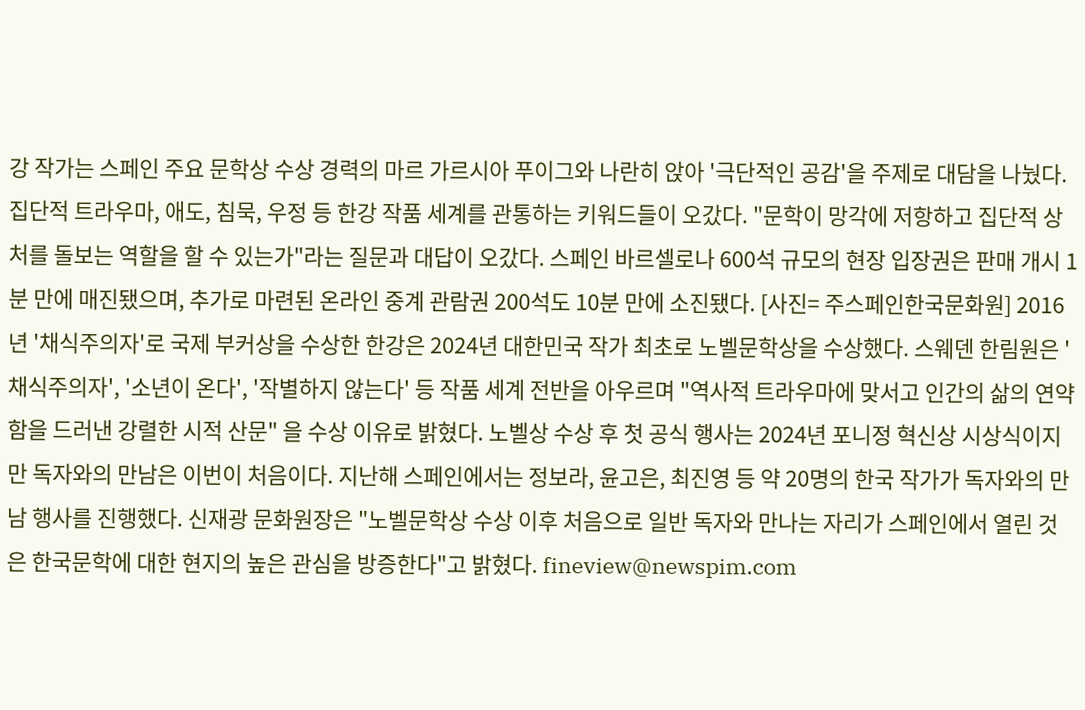강 작가는 스페인 주요 문학상 수상 경력의 마르 가르시아 푸이그와 나란히 앉아 '극단적인 공감'을 주제로 대담을 나눴다. 집단적 트라우마, 애도, 침묵, 우정 등 한강 작품 세계를 관통하는 키워드들이 오갔다. "문학이 망각에 저항하고 집단적 상처를 돌보는 역할을 할 수 있는가"라는 질문과 대답이 오갔다. 스페인 바르셀로나 600석 규모의 현장 입장권은 판매 개시 1분 만에 매진됐으며, 추가로 마련된 온라인 중계 관람권 200석도 10분 만에 소진됐다. [사진= 주스페인한국문화원] 2016년 '채식주의자'로 국제 부커상을 수상한 한강은 2024년 대한민국 작가 최초로 노벨문학상을 수상했다. 스웨덴 한림원은 '채식주의자', '소년이 온다', '작별하지 않는다' 등 작품 세계 전반을 아우르며 "역사적 트라우마에 맞서고 인간의 삶의 연약함을 드러낸 강렬한 시적 산문" 을 수상 이유로 밝혔다. 노벨상 수상 후 첫 공식 행사는 2024년 포니정 혁신상 시상식이지만 독자와의 만남은 이번이 처음이다. 지난해 스페인에서는 정보라, 윤고은, 최진영 등 약 20명의 한국 작가가 독자와의 만남 행사를 진행했다. 신재광 문화원장은 "노벨문학상 수상 이후 처음으로 일반 독자와 만나는 자리가 스페인에서 열린 것은 한국문학에 대한 현지의 높은 관심을 방증한다"고 밝혔다. fineview@newspim.com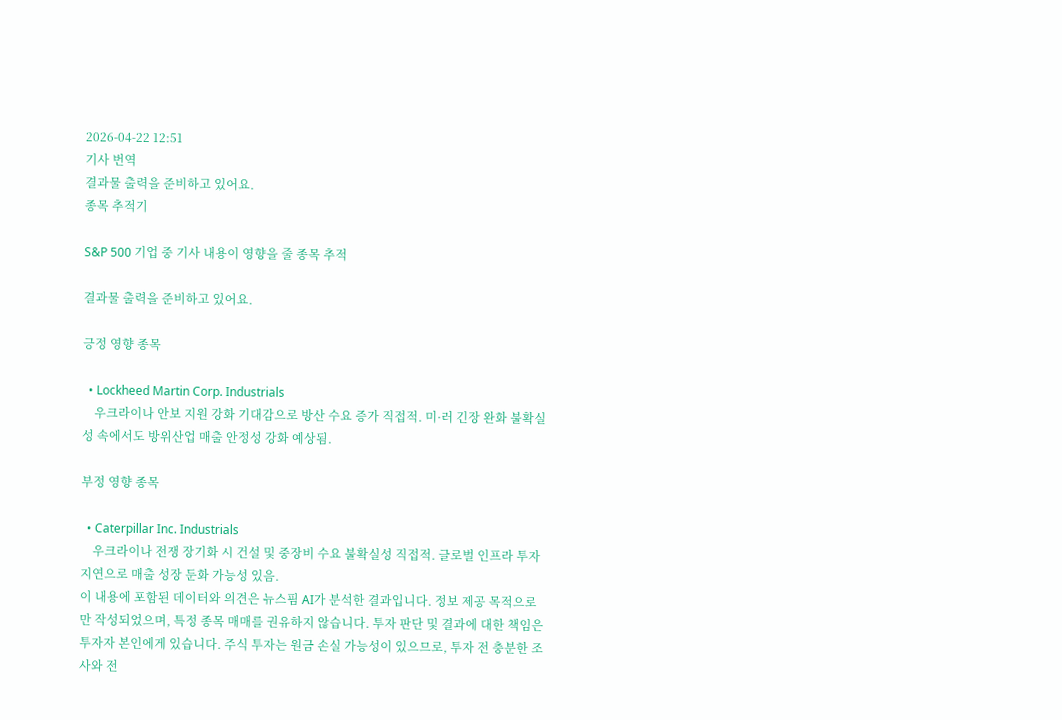2026-04-22 12:51
기사 번역
결과물 출력을 준비하고 있어요.
종목 추적기

S&P 500 기업 중 기사 내용이 영향을 줄 종목 추적

결과물 출력을 준비하고 있어요.

긍정 영향 종목

  • Lockheed Martin Corp. Industrials
    우크라이나 안보 지원 강화 기대감으로 방산 수요 증가 직접적. 미·러 긴장 완화 불확실성 속에서도 방위산업 매출 안정성 강화 예상됨.

부정 영향 종목

  • Caterpillar Inc. Industrials
    우크라이나 전쟁 장기화 시 건설 및 중장비 수요 불확실성 직접적. 글로벌 인프라 투자 지연으로 매출 성장 둔화 가능성 있음.
이 내용에 포함된 데이터와 의견은 뉴스핌 AI가 분석한 결과입니다. 정보 제공 목적으로만 작성되었으며, 특정 종목 매매를 권유하지 않습니다. 투자 판단 및 결과에 대한 책임은 투자자 본인에게 있습니다. 주식 투자는 원금 손실 가능성이 있으므로, 투자 전 충분한 조사와 전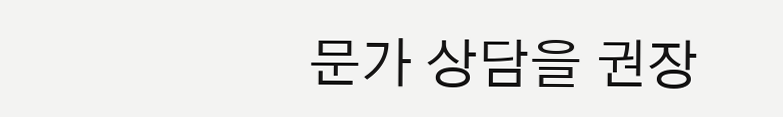문가 상담을 권장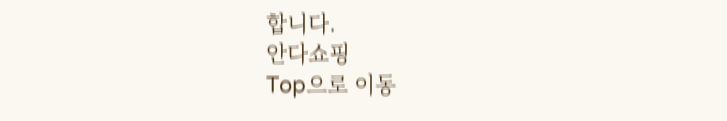합니다.
안다쇼핑
Top으로 이동